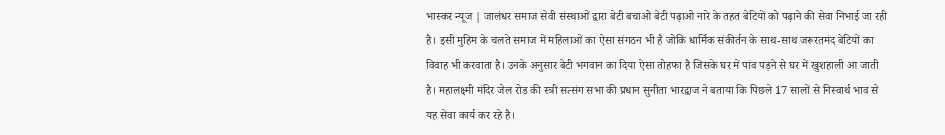भास्कर न्यूज | जालंधर समाज सेवी संस्थाओं द्वारा बेटी बचाओ बेटी पढ़ाओ नारे के तहत बेटियों को पढ़ाने की सेवा निभाई जा रही है। इसी मुहिम के चलते समाज में महिलाओं का ऐसा संगठन भी है जोकि धार्मिक संकीर्तन के साथ-साथ जरूरतमंद बेटियों का विवाह भी करवाता है। उनके अनुसार बेटी भगवान का दिया ऐसा तोहफा है जिसके घर में पांव पड़ने से घर में खुशहाली आ जाती है। महालक्ष्मी मंदिर जेल रोड की स्त्री सत्संग सभा की प्रधान सुनीता भारद्वाज ने बताया कि पिछले 17 सालों से निस्वार्थ भाव से यह सेवा कार्य कर रहे है।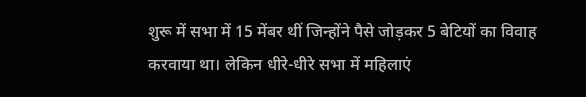शुरू में सभा में 15 मेंबर थीं जिन्होंने पैसे जोड़कर 5 बेटियों का विवाह करवाया था। लेकिन धीरे-धीरे सभा में महिलाएं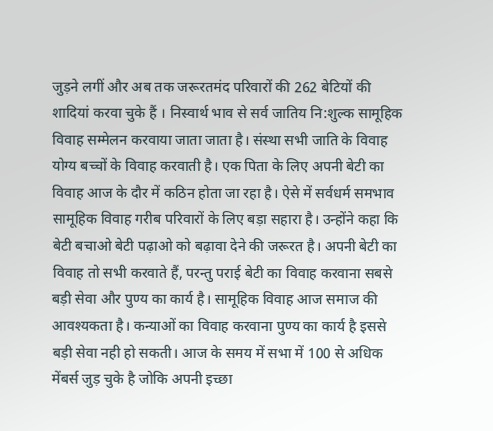जुड़ने लगीं और अब तक जरूरतमंद परिवारों की 262 बेटियों की शादियां करवा चुके हैं । निस्वार्थ भाव से सर्व जातिय नि:शुल्क सामूहिक विवाह सम्मेलन करवाया जाता जाता है। संस्था सभी जाति के विवाह योग्य बच्चों के विवाह करवाती है। एक पिता के लिए अपनी बेटी का विवाह आज के दौर में कठिन होता जा रहा है। ऐसे में सर्वधर्म समभाव सामूहिक विवाह गरीब परिवारों के लिए बड़ा सहारा है। उन्होंने कहा कि बेटी बचाओ बेटी पढ़ाओ को बढ़ावा देने की जरूरत है। अपनी बेटी का विवाह तो सभी करवाते हैं, परन्तु पराई बेटी का विवाह करवाना सबसे बड़ी सेवा और पुण्य का कार्य है। सामूहिक विवाह आज समाज की आवश्यकता है। कन्याओं का विवाह करवाना पुण्य का कार्य है इससे बड़ी सेवा नही हो सकती। आज के समय में सभा में 100 से अधिक मेंबर्स जुड़ चुके है जोकि अपनी इच्छा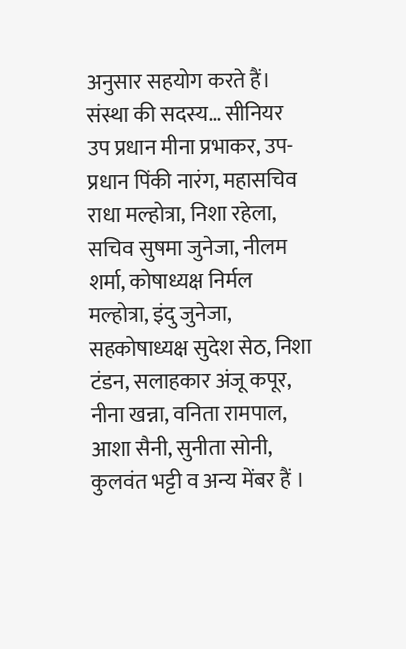अनुसार सहयोग करते हैं। संस्था की सदस्य… सीनियर उप प्रधान मीना प्रभाकर, उप-प्रधान पिंकी नारंग, महासचिव राधा मल्होत्रा, निशा रहेला, सचिव सुषमा जुनेजा, नीलम शर्मा, कोषाध्यक्ष निर्मल मल्होत्रा, इंदु जुनेजा, सहकोषाध्यक्ष सुदेश सेठ, निशा टंडन, सलाहकार अंजू कपूर, नीना खन्ना, वनिता रामपाल, आशा सैनी, सुनीता सोनी, कुलवंत भट्टी व अन्य मेंबर हैं ।